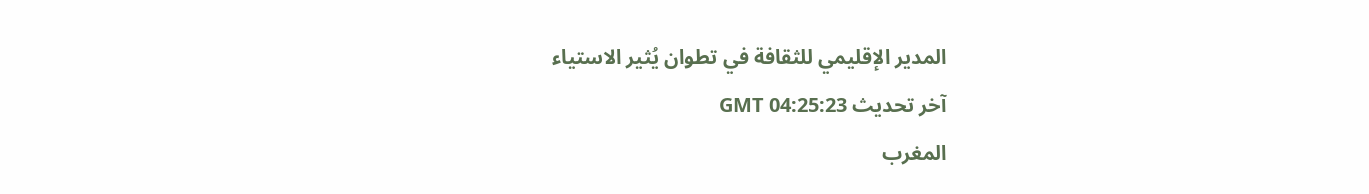المدير الإقليمي للثقافة في تطوان يُثير الاستياء
آخر تحديث GMT 04:25:23
المغرب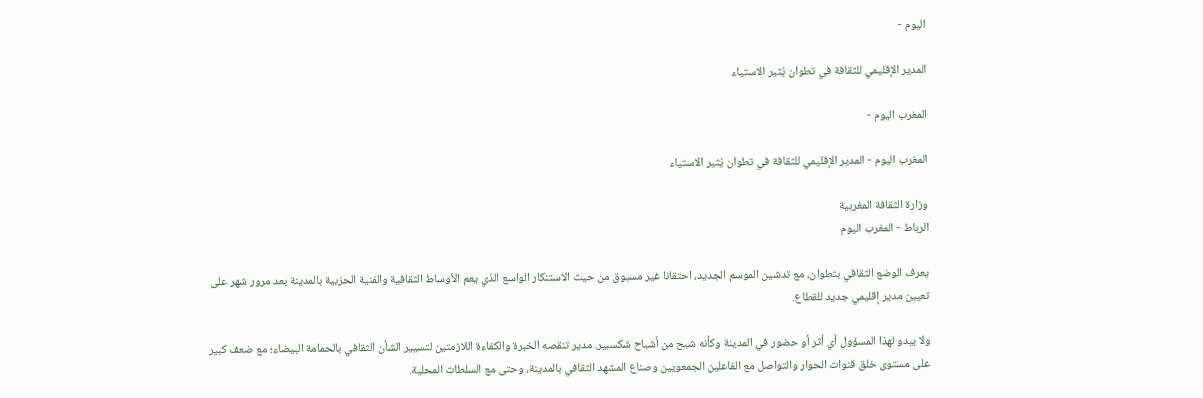اليوم -

المدير الإقليمي للثقافة في تطوان يُثير الاستياء

المغرب اليوم -

المغرب اليوم - المدير الإقليمي للثقافة في تطوان يُثير الاستياء

وزارة الثقافة المغربية
الرباط - المغرب اليوم

يعرف الوضع الثقافي بتطوان، مع تدشين الموسم الجديد، احتقانا غير مسبوق من حيث الاستنكار الواسع الذي يعم الأوساط الثقافية والفنية الحزبية بالمدينة بعد مرور شهر على تعيين مدير إقليمي جديد للقطاع.

ولا يبدو لهذا المسؤول أي أثر أو حضور في المدينة وكأنه شبح من أشباح شكسبير. مدير تنقصه الخبرة والكفاءة اللازمتين لتسيير الشأن الثقافي بالحمامة البيضاء؛ مع ضعف كبير على مستوى خلق قنوات الحوار والتواصل مع الفاعلين الجمعويين وصناع المشهد الثقافي بالمدينة، وحتى مع السلطات المحلية.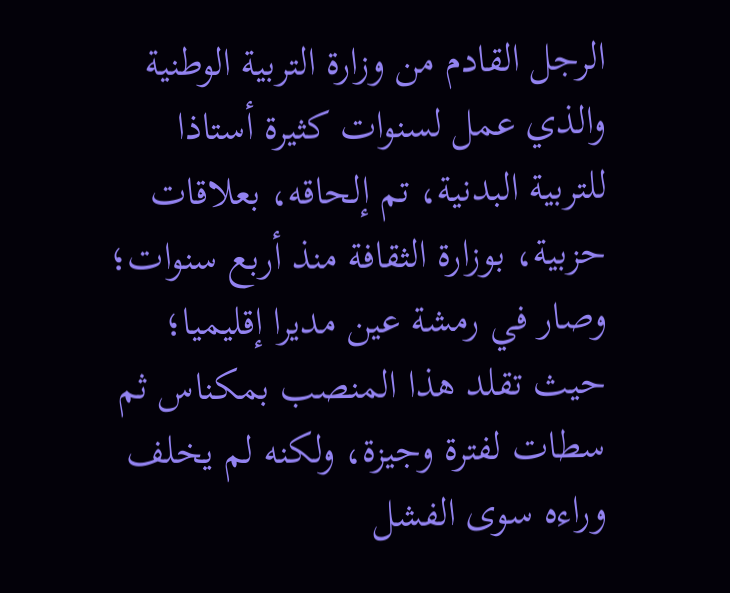الرجل القادم من وزارة التربية الوطنية والذي عمل لسنوات كثيرة أستاذا للتربية البدنية، تم إلحاقه، بعلاقات حزبية، بوزارة الثقافة منذ أربع سنوات؛ وصار في رمشة عين مديرا إقليميا؛ حيث تقلد هذا المنصب بمكناس ثم سطات لفترة وجيزة، ولكنه لم يخلف وراءه سوى الفشل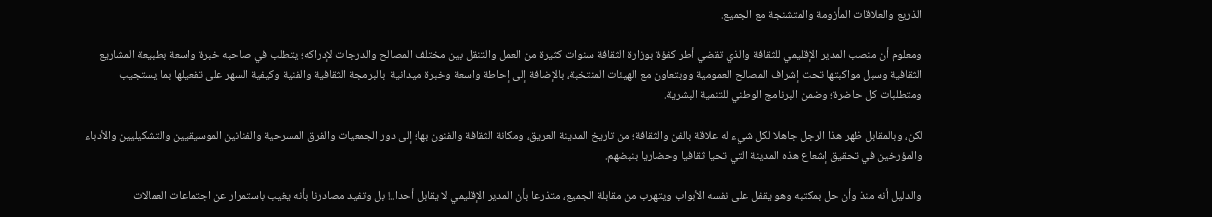الذريع والعلاقات المأزومة والمتشنجة مع الجميع.

ومعلوم أن منصب المدير الإقليمي للثقافة والذي تقضي أطر كفؤة بوزارة الثقافة سنوات كثيرة من العمل والتنقل بين مختلف المصالح والدرجات لإدراكه؛ يتطلب في صاحبه خبرة واسعة بطبيعة المشاريع الثقافية وسبل مواكبتها تحت إشراف المصالح العمومية ووبتعاون مع الهيئات المنتخبة، بالإضافة إلى إحاطة واسعة وخبرة ميدانية  بالبرمجة الثقافية والفنية وكيفية السهر على تفعيلها بما يستجيب ومتطلبات كل حاضرة؛ وضمن البرنامج الوطني للتنمية البشرية.

لكن، وبالمقابل ظهر هذا الرجل جاهلا لكل شيء له علاقة بالفن والثقافة؛ من تاريخ المدينة العريق، ومكانة الثقافة والفنون بها؛ إلى دور الجمعيات والفرق المسرحية والفنانين الموسيقيين والتشكيليين والأدباء والمؤرخين في تحقيق إشعاع هذه المدينة التي تحيا ثقافيا وحضاريا بنبضهم.

والدليل أنه منذ وأن حل بمكتبه وهو يقفل على نفسه الأبواب ويتهرب من مقابلة الجميع، متذرعا بأن المدير الإقليمي لا يقابل أحدا..! بل وتفيد مصادرنا بأنه يغيب باستمرار عن اجتماعات العمالات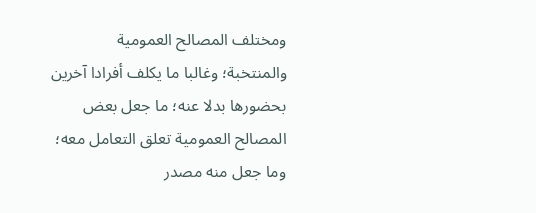ومختلف المصالح العمومية والمنتخبة؛ وغالبا ما يكلف أفرادا آخرين بحضورها بدلا عنه؛ ما جعل بعض المصالح العمومية تعلق التعامل معه؛ وما جعل منه مصدر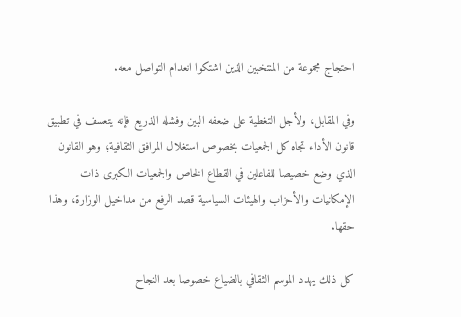احتجاج مجموعة من المنتخبين الذين اشتكوا انعدام التواصل معه.

وفي المقابل، ولأجل التغطية على ضعفه البين وفشله الذريع فإنه يتعسف في تطبيق قانون الأداء تجاه كل الجمعيات بخصوص استغلال المرافق الثقافية؛ وهو القانون الذي وضع خصيصا للفاعلين في القطاع الخاص والجمعيات الكبرى ذات الإمكانيات والأحزاب والهيئات السياسية قصد الرفع من مداخيل الوزارة، وهذا حقها.

كل ذلك يهدد الموسم الثقافي بالضياع خصوصا بعد النجاح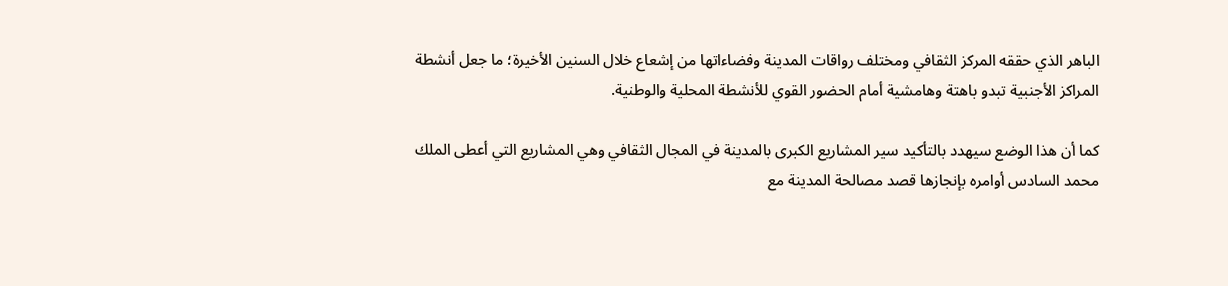الباهر الذي حققه المركز الثقافي ومختلف رواقات المدينة وفضاءاتها من إشعاع خلال السنين الأخيرة؛ ما جعل أنشطة المراكز الأجنبية تبدو باهتة وهامشية أمام الحضور القوي للأنشطة المحلية والوطنية.

كما أن هذا الوضع سيهدد بالتأكيد سير المشاريع الكبرى بالمدينة في المجال الثقافي وهي المشاريع التي أعطى الملك محمد السادس أوامره بإنجازها قصد مصالحة المدينة مع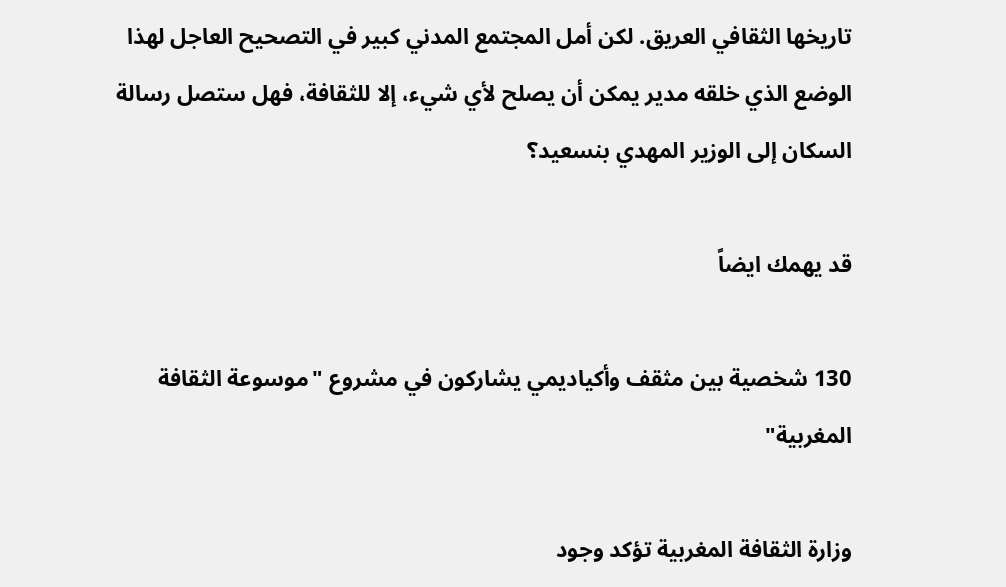تاريخها الثقافي العريق. لكن أمل المجتمع المدني كبير في التصحيح العاجل لهذا الوضع الذي خلقه مدير يمكن أن يصلح لأي شيء، إلا للثقافة، فهل ستصل رسالة السكان إلى الوزير المهدي بنسعيد؟

قد يهمك ايضاً

130 شخصية بين مثقف وأكياديمي يشاركون في مشروع "موسوعة الثقافة المغربية"

وزارة الثقافة المغربية تؤكد وجود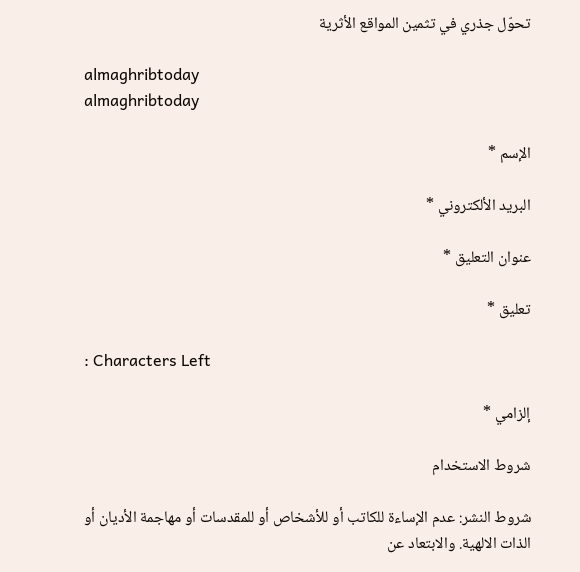تحوّل جذري في تثمين المواقع الأثرية

almaghribtoday
almaghribtoday

الإسم *

البريد الألكتروني *

عنوان التعليق *

تعليق *

: Characters Left

إلزامي *

شروط الاستخدام

شروط النشر: عدم الإساءة للكاتب أو للأشخاص أو للمقدسات أو مهاجمة الأديان أو الذات الالهية. والابتعاد عن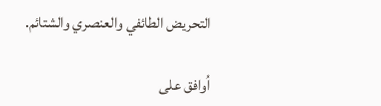التحريض الطائفي والعنصري والشتائم.

اُوافق على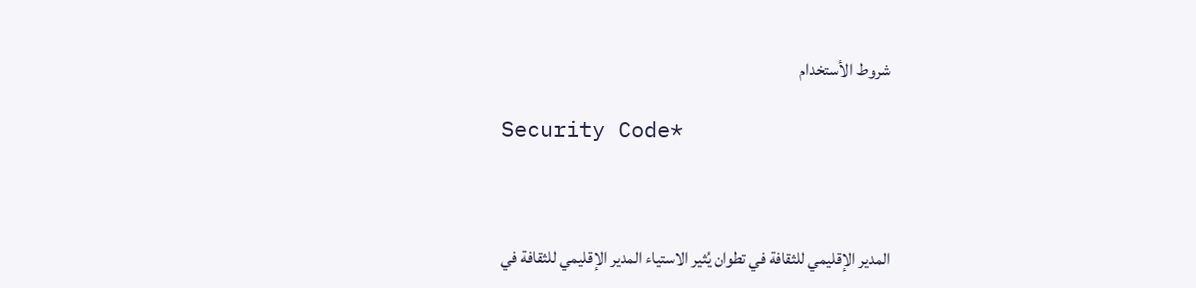شروط الأستخدام

Security Code*



المدير الإقليمي للثقافة في تطوان يُثير الاستياء المدير الإقليمي للثقافة في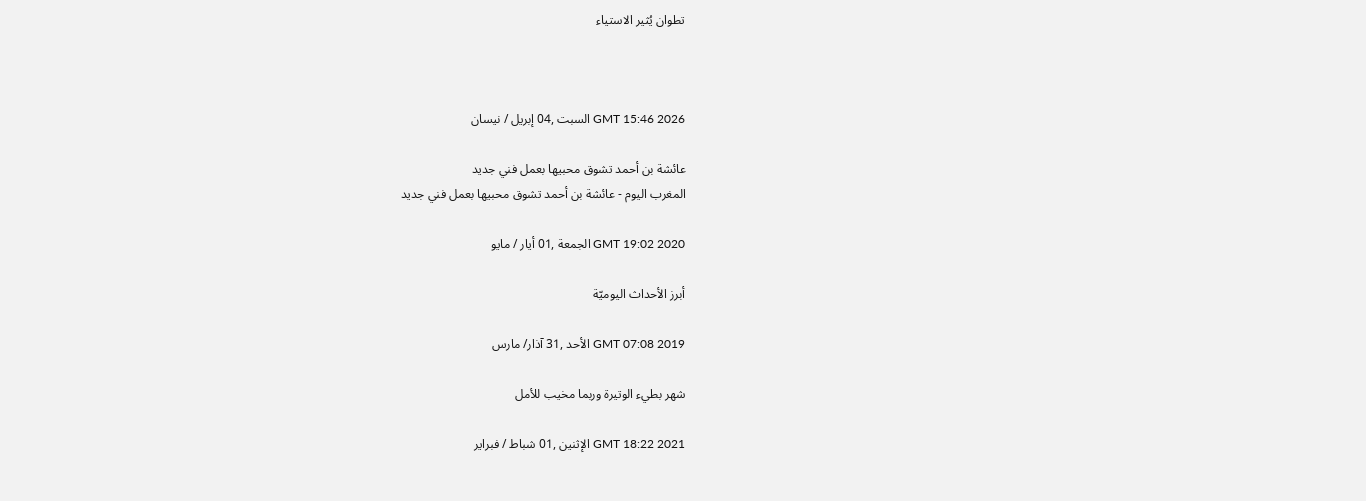تطوان يُثير الاستياء



GMT 15:46 2026 السبت ,04 إبريل / نيسان

عائشة بن أحمد تشوق محبيها بعمل فني جديد
المغرب اليوم - عائشة بن أحمد تشوق محبيها بعمل فني جديد

GMT 19:02 2020 الجمعة ,01 أيار / مايو

أبرز الأحداث اليوميّة

GMT 07:08 2019 الأحد ,31 آذار/ مارس

شهر بطيء الوتيرة وربما مخيب للأمل

GMT 18:22 2021 الإثنين ,01 شباط / فبراير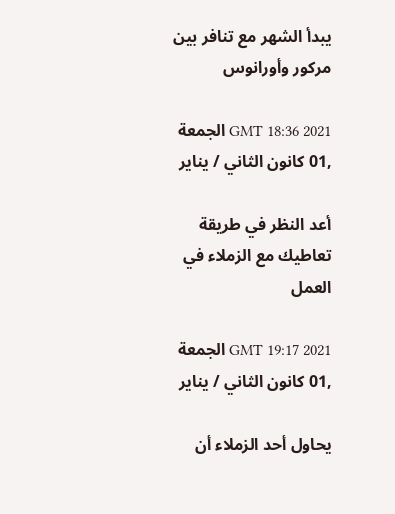يبدأ الشهر مع تنافر بين مركور وأورانوس

GMT 18:36 2021 الجمعة ,01 كانون الثاني / يناير

أعد النظر في طريقة تعاطيك مع الزملاء في العمل

GMT 19:17 2021 الجمعة ,01 كانون الثاني / يناير

يحاول أحد الزملاء أن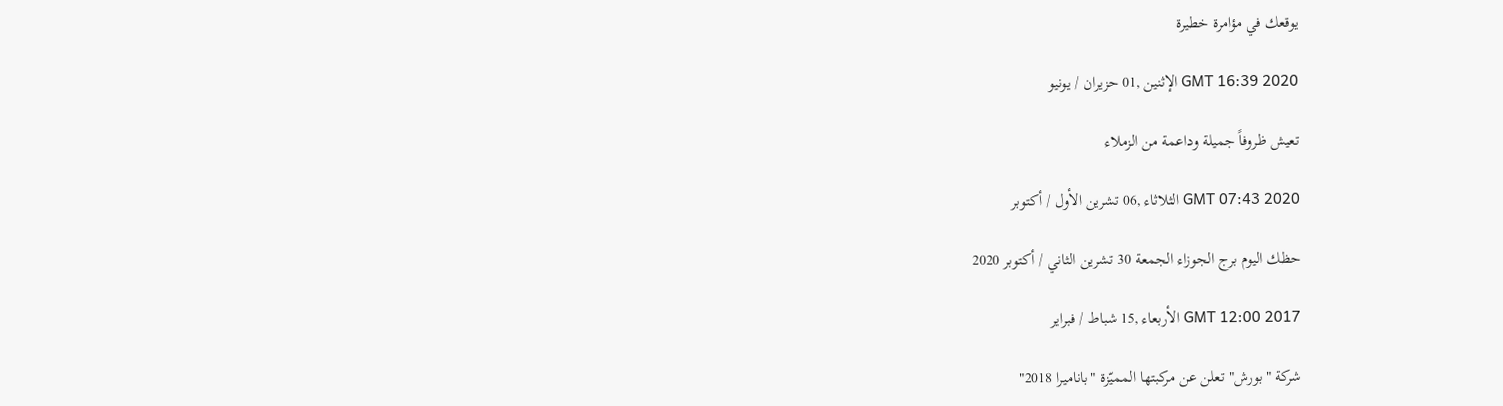يوقعك في مؤامرة خطيرة

GMT 16:39 2020 الإثنين ,01 حزيران / يونيو

تعيش ظروفاً جميلة وداعمة من الزملاء

GMT 07:43 2020 الثلاثاء ,06 تشرين الأول / أكتوبر

حظك اليوم برج الجوزاء الجمعة 30 تشرين الثاني / أكتوبر 2020

GMT 12:00 2017 الأربعاء ,15 شباط / فبراير

شركة "بورش" تعلن عن مركبتها المميّزة "باناميرا 2018"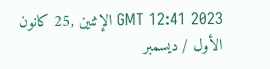GMT 12:41 2023 الإثنين ,25 كانون الأول / ديسمبر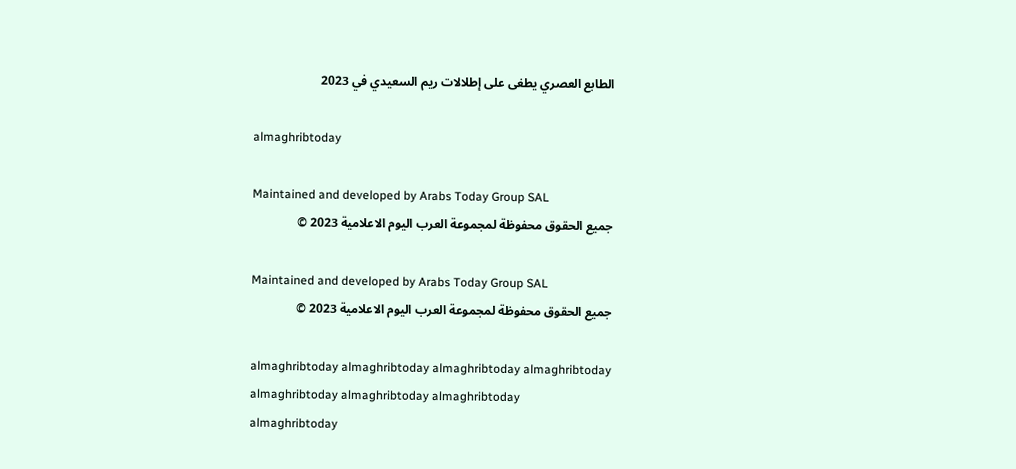الطابع العصري يطغى على إطلالات ريم السعيدي في 2023

almaghribtoday

Maintained and developed by Arabs Today Group SAL
جميع الحقوق محفوظة لمجموعة العرب اليوم الاعلامية 2023 ©

Maintained and developed by Arabs Today Group SAL
جميع الحقوق محفوظة لمجموعة العرب اليوم الاعلامية 2023 ©

almaghribtoday almaghribtoday almaghribtoday almaghribtoday
almaghribtoday almaghribtoday almaghribtoday
almaghribtoday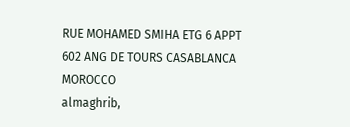RUE MOHAMED SMIHA ETG 6 APPT 602 ANG DE TOURS CASABLANCA MOROCCO
almaghrib,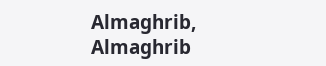Almaghrib, Almaghrib